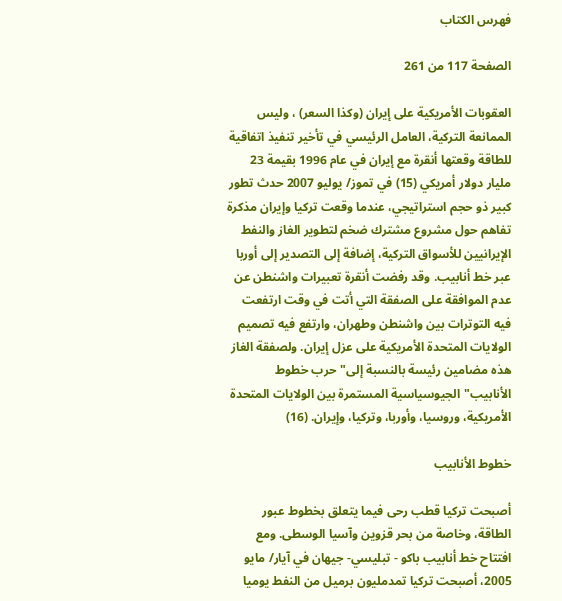فهرس الكتاب

الصفحة 117 من 261

العقوبات الأمريكية على إيران (وكذا السعر) ، وليس الممانعة التركية، العامل الرئيسي في تأخير تنفيذ اتفاقية للطاقة وقعتها أنقرة مع إيران في عام 1996 بقيمة 23 مليار دولار أمريكي (15) في تموز/ يوليو 2007 حدث تطور كبير ذو حجم استراتيجي، عندما وقعت تركيا وإيران مذكرة تفاهم حول مشروع مشترك ضخم لتطوير الغاز والنفط الإيرانيين للأسواق التركية، إضافة إلى التصدير إلى أوربا عبر خط أنابيب. وقد رفضت أنقرة تعبيرات واشنطن عن عدم الموافقة على الصفقة التي أتت في وقت ارتفعت فيه التوترات بين واشنطن وطهران، وارتفع فيه تصميم الولايات المتحدة الأمريكية على عزل إيران. ولصفقة الغاز هذه مضامين رئيسة بالنسبة إلى"حرب خطوط الأنابيب"الجيوسياسية المستمرة بين الولايات المتحدة الأمريكية، وروسيا، وأوربا، وتركيا، وإيران. (16)

خطوط الأنابيب

أصبحت تركيا قطب رحى فيما يتعلق بخطوط عبور الطاقة، وخاصة من بحر قزوين وآسيا الوسطى. ومع افتتاح خط أنابيب باکو - تبليسي- جيهان في آيار/ مايو 2005، أصبحت تركيا تمدمليون برميل من النفط يوميا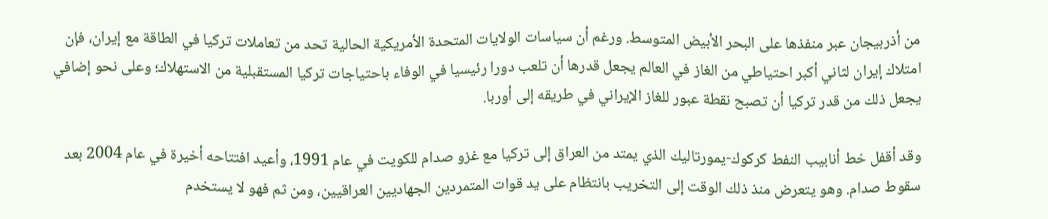من أذربيجان عبر منفذها على البحر الأبيض المتوسط. ورغم أن سياسات الولايات المتحدة الأمريكية الحالية تحد من تعاملات تركيا في الطاقة مع إيران، فإن امتلاك إيران لثاني أكبر احتياطي من الغاز في العالم يجعل قدرها أن تلعب دورا رئيسيا في الوفاء باحتياجات تركيا المستقبلية من الاستهلاك؛ وعلى نحو إضافي يجعل ذلك من قدر تركيا أن تصبح نقطة عبور للغاز الإيراني في طريقه إلى أوربا.

وقد أقفل خط أنابيب النفط كركوك-يمورتاليك الذي يمتد من العراق إلى تركيا مع غزو صدام للكويت في عام 1991، وأعيد افتتاحه أخيرة في عام 2004 بعد سقوط صدام. وهو يتعرض منذ ذلك الوقت إلى التخريب بانتظام على يد قوات المتمردين الجهاديين العراقيين، ومن ثم فهو لا يستخدم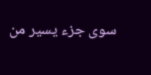سوى جزء يسير من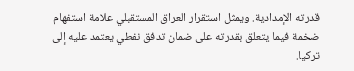قدرته الإمدادية. ويمثل استقرار العراق المستقبلي علامة استفهام ضخمة فيما يتعلق بقدرته على ضمان تدفق نفطي يعتمد عليه إلى تركيا.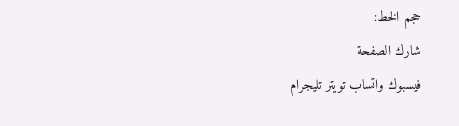حجم الخط:
شارك الصفحة
فيسبوك واتساب تويتر تليجرام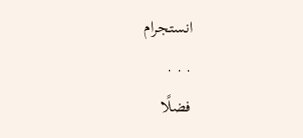انستجرام
. . .
فضلًا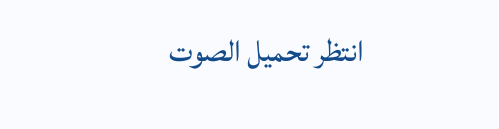انتظر تحميل الصوت